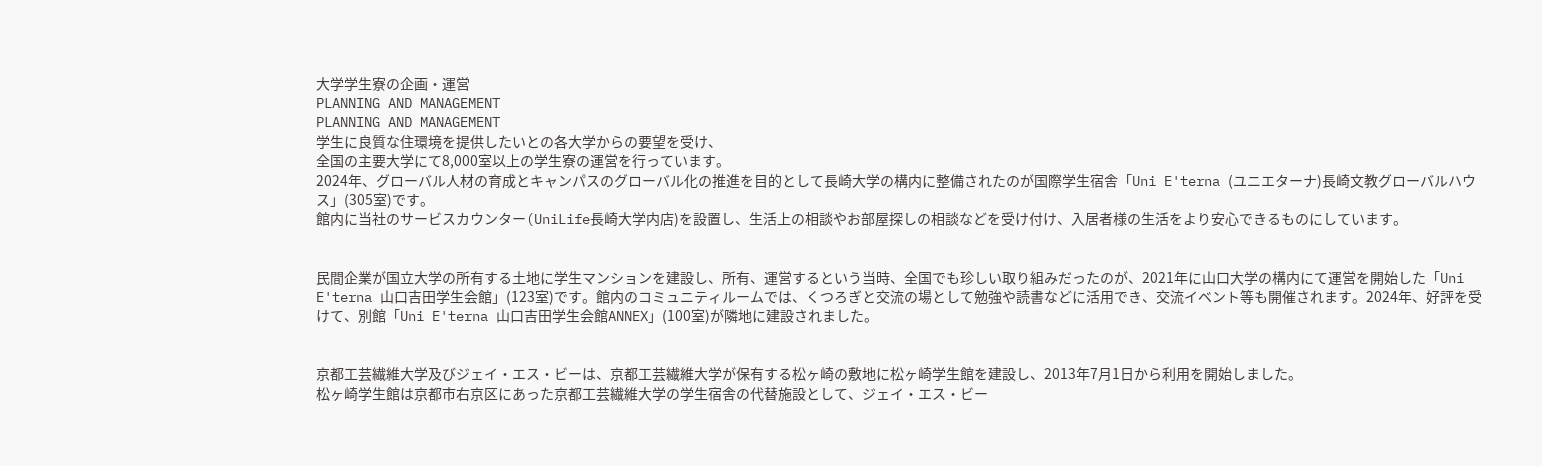大学学生寮の企画・運営
PLANNING AND MANAGEMENT
PLANNING AND MANAGEMENT
学生に良質な住環境を提供したいとの各大学からの要望を受け、
全国の主要大学にて8,000室以上の学生寮の運営を行っています。
2024年、グローバル人材の育成とキャンパスのグローバル化の推進を目的として長崎大学の構内に整備されたのが国際学生宿舎「Uni E'terna (ユニエターナ)長崎文教グローバルハウス」(305室)です。
館内に当社のサービスカウンター(UniLife長崎大学内店)を設置し、生活上の相談やお部屋探しの相談などを受け付け、入居者様の生活をより安心できるものにしています。


民間企業が国⽴⼤学の所有する⼟地に学生マンションを建設し、所有、運営するという当時、全国でも珍しい取り組みだったのが、2021年に山口大学の構内にて運営を開始した「Uni E'terna 山口吉田学生会館」(123室)です。館内のコミュニティルームでは、くつろぎと交流の場として勉強や読書などに活用でき、交流イベント等も開催されます。2024年、好評を受けて、別館「Uni E'terna 山口吉田学生会館ANNEX」(100室)が隣地に建設されました。


京都工芸繊維大学及びジェイ・エス・ビーは、京都工芸繊維大学が保有する松ヶ崎の敷地に松ヶ崎学生館を建設し、2013年7月1日から利用を開始しました。
松ヶ崎学生館は京都市右京区にあった京都工芸繊維大学の学生宿舎の代替施設として、ジェイ・エス・ビー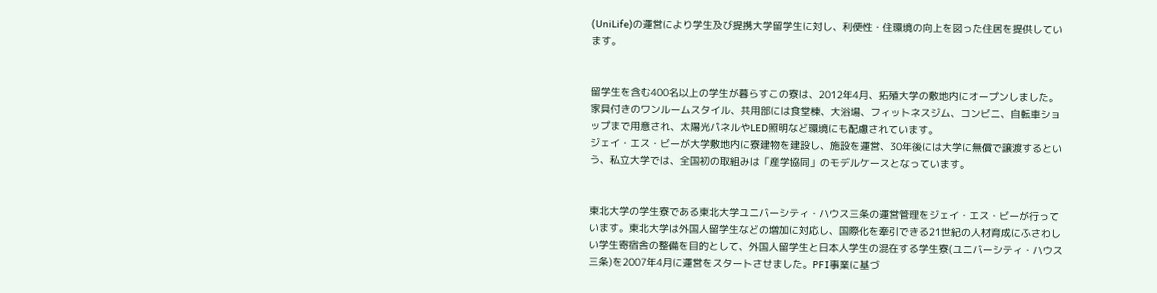(UniLife)の運営により学生及び提携大学留学生に対し、利便性・住環境の向上を図った住居を提供しています。


留学生を含む400名以上の学生が暮らすこの寮は、2012年4月、拓殖大学の敷地内にオープンしました。家具付きのワンルームスタイル、共用部には食堂棟、大浴場、フィットネスジム、コンビニ、自転車ショップまで用意され、太陽光パネルやLED照明など環境にも配慮されています。
ジェイ・エス・ビーが大学敷地内に寮建物を建設し、施設を運営、30年後には大学に無償で譲渡するという、私立大学では、全国初の取組みは「産学協同」のモデルケースとなっています。


東北大学の学生寮である東北大学ユニバーシティ・ハウス三条の運営管理をジェイ・エス・ビーが行っています。東北大学は外国人留学生などの増加に対応し、国際化を牽引できる21世紀の人材育成にふさわしい学生寄宿舎の整備を目的として、外国人留学生と日本人学生の混在する学生寮(ユニバーシティ・ハウス三条)を2007年4月に運営をスタートさせました。PFI事業に基づ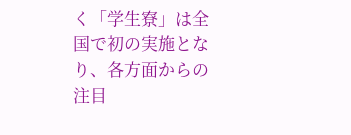く「学生寮」は全国で初の実施となり、各方面からの注目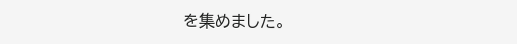を集めました。